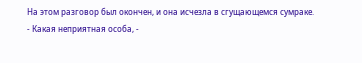На этом разговор был окончен, и она исчезла в сгущающемся сумраке.
- Какая неприятная особа, -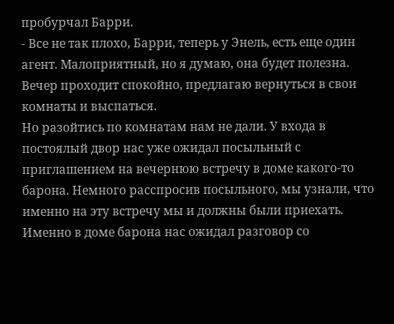пробурчал Барри.
- Все не так плохо, Барри, теперь у Энель, есть еще один агент. Малоприятный, но я думаю, она будет полезна. Вечер проходит спокойно, предлагаю вернуться в свои комнаты и выспаться.
Но разойтись по комнатам нам не дали. У входа в постоялый двор нас уже ожидал посыльный с приглашением на вечернюю встречу в доме какого-то барона. Немного расспросив посыльного, мы узнали, что именно на эту встречу мы и должны были приехать. Именно в доме барона нас ожидал разговор со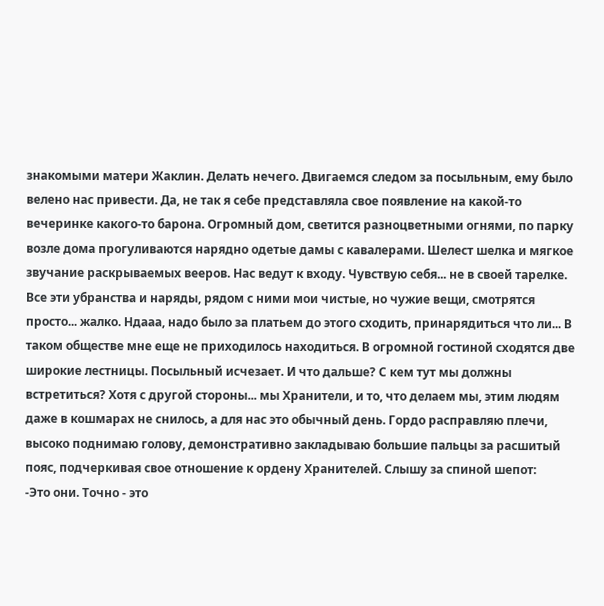знакомыми матери Жаклин. Делать нечего. Двигаемся следом за посыльным, ему было велено нас привести. Да, не так я себе представляла свое появление на какой-то вечеринке какого-то барона. Огромный дом, светится разноцветными огнями, по парку возле дома прогуливаются нарядно одетые дамы с кавалерами. Шелест шелка и мягкое звучание раскрываемых вееров. Нас ведут к входу. Чувствую себя... не в своей тарелке. Все эти убранства и наряды, рядом с ними мои чистые, но чужие вещи, смотрятся просто... жалко. Ндааа, надо было за платьем до этого сходить, принарядиться что ли... В таком обществе мне еще не приходилось находиться. В огромной гостиной сходятся две широкие лестницы. Посыльный исчезает. И что дальше? С кем тут мы должны встретиться? Хотя с другой стороны... мы Хранители, и то, что делаем мы, этим людям даже в кошмарах не снилось, а для нас это обычный день. Гордо расправляю плечи, высоко поднимаю голову, демонстративно закладываю большие пальцы за расшитый пояс, подчеркивая свое отношение к ордену Хранителей. Слышу за спиной шепот:
-Это они. Точно - это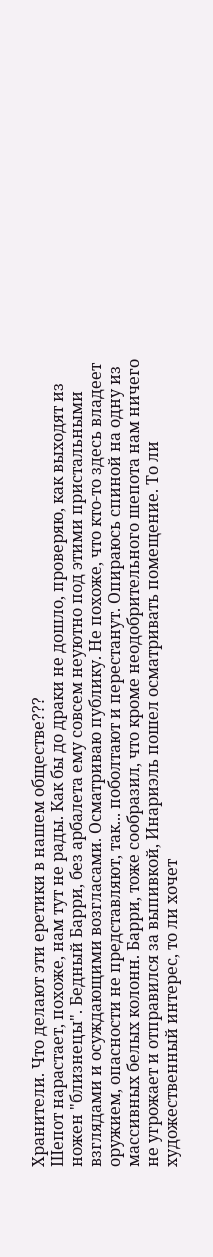Хранители. Что делают эти еретики в нашем обществе???
Шепот нарастает, похоже, нам тут не рады. Как бы до драки не дошло, проверяю, как выходят из ножен "близнецы". Бедный Барри, без арбалета ему совсем неуютно под этими пристальными взглядами и осуждающими возгласами. Осматриваю публику. Не похоже, что кто-то здесь владеет оружием, опасности не представляют, так... поболтают и перестанут. Опираюсь спиной на одну из массивных белых колонн. Барри, тоже сообразил, что кроме неодобрительного шепота нам ничего не угрожает и отправился за выпивкой, Инариэль пошел осматривать помещение. То ли художественный интерес, то ли хочет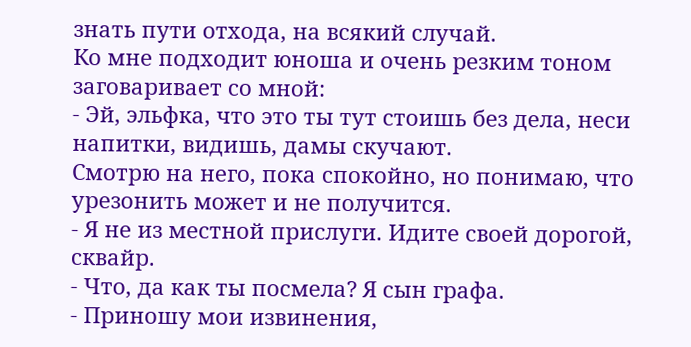знать пути отхода, на всякий случай.
Ко мне подходит юноша и очень резким тоном заговаривает со мной:
- Эй, эльфка, что это ты тут стоишь без дела, неси напитки, видишь, дамы скучают.
Смотрю на него, пока спокойно, но понимаю, что урезонить может и не получится.
- Я не из местной прислуги. Идите своей дорогой, сквайр.
- Что, да как ты посмела? Я сын графа.
- Приношу мои извинения,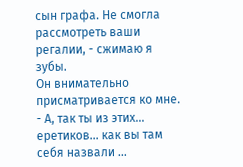сын графа. Не смогла рассмотреть ваши регалии, - сжимаю я зубы.
Он внимательно присматривается ко мне.
- А, так ты из этих... еретиков... как вы там себя назвали ...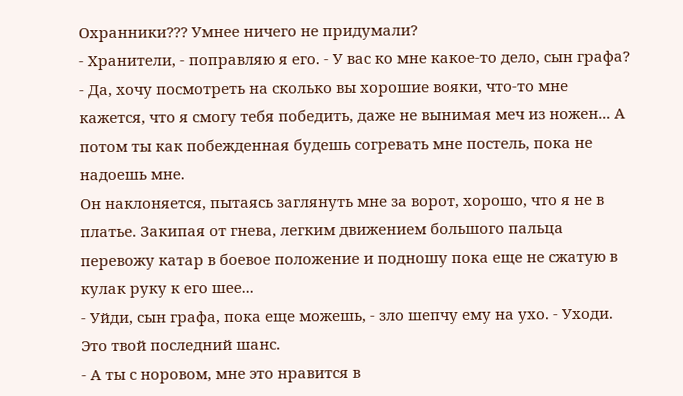Охранники??? Умнее ничего не придумали?
- Хранители, - поправляю я его. - У вас ко мне какое-то дело, сын графа?
- Да, хочу посмотреть на сколько вы хорошие вояки, что-то мне кажется, что я смогу тебя победить, даже не вынимая меч из ножен... А потом ты как побежденная будешь согревать мне постель, пока не надоешь мне.
Он наклоняется, пытаясь заглянуть мне за ворот, хорошо, что я не в платье. Закипая от гнева, легким движением большого пальца перевожу катар в боевое положение и подношу пока еще не сжатую в кулак руку к его шее...
- Уйди, сын графа, пока еще можешь, - зло шепчу ему на ухо. - Уходи. Это твой последний шанс.
- А ты с норовом, мне это нравится в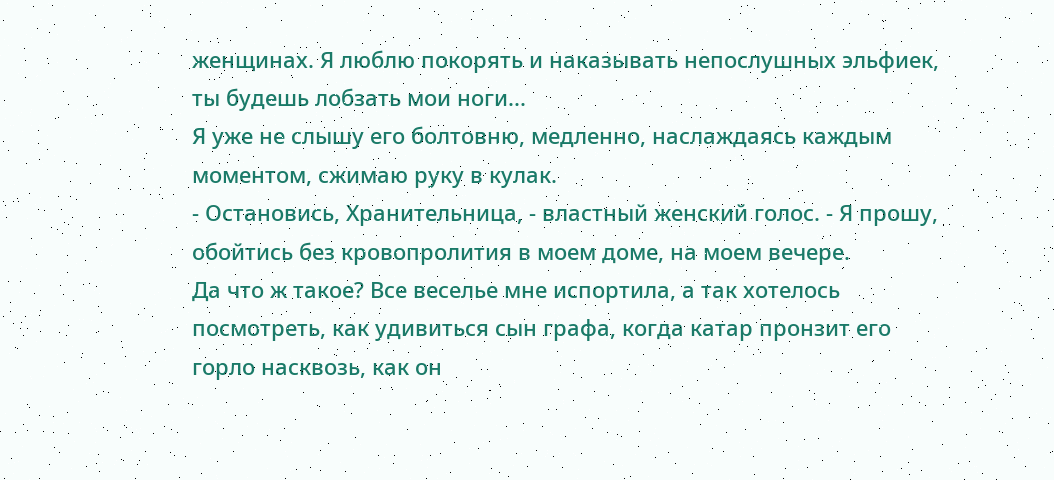женщинах. Я люблю покорять и наказывать непослушных эльфиек, ты будешь лобзать мои ноги...
Я уже не слышу его болтовню, медленно, наслаждаясь каждым моментом, сжимаю руку в кулак.
- Остановись, Хранительница, - властный женский голос. - Я прошу, обойтись без кровопролития в моем доме, на моем вечере.
Да что ж такое? Все веселье мне испортила, а так хотелось посмотреть, как удивиться сын графа, когда катар пронзит его горло насквозь, как он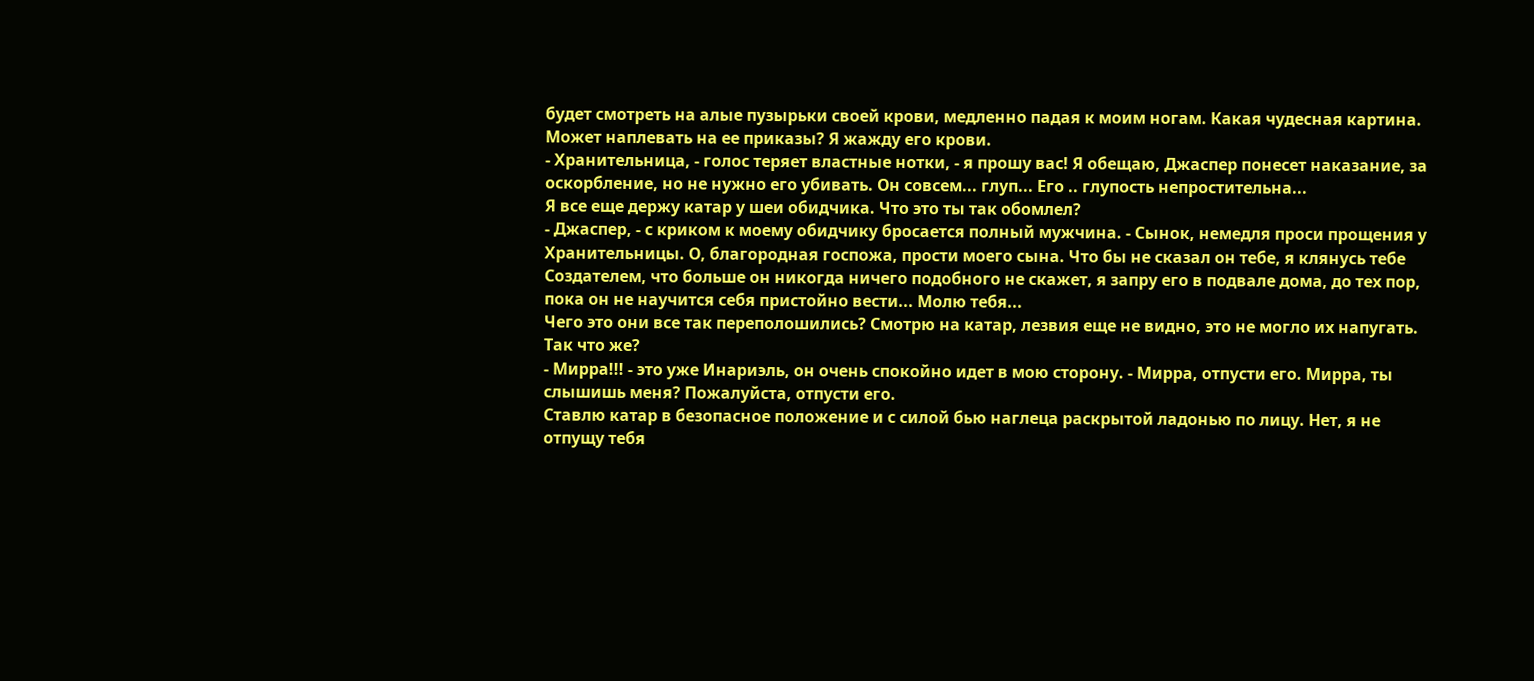будет смотреть на алые пузырьки своей крови, медленно падая к моим ногам. Какая чудесная картина. Может наплевать на ее приказы? Я жажду его крови.
- Хранительница, - голос теряет властные нотки, - я прошу вас! Я обещаю, Джаспер понесет наказание, за оскорбление, но не нужно его убивать. Он совсем... глуп... Его .. глупость непростительна...
Я все еще держу катар у шеи обидчика. Что это ты так обомлел?
- Джаспер, - с криком к моему обидчику бросается полный мужчина. - Сынок, немедля проси прощения у Хранительницы. О, благородная госпожа, прости моего сына. Что бы не сказал он тебе, я клянусь тебе Создателем, что больше он никогда ничего подобного не скажет, я запру его в подвале дома, до тех пор, пока он не научится себя пристойно вести... Молю тебя...
Чего это они все так переполошились? Смотрю на катар, лезвия еще не видно, это не могло их напугать. Так что же?
- Мирра!!! - это уже Инариэль, он очень спокойно идет в мою сторону. - Мирра, отпусти его. Мирра, ты слышишь меня? Пожалуйста, отпусти его.
Ставлю катар в безопасное положение и с силой бью наглеца раскрытой ладонью по лицу. Нет, я не отпущу тебя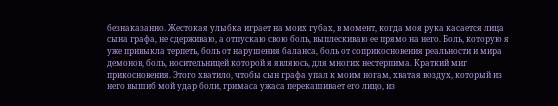безнаказанно. Жестокая улыбка играет на моих губах, в момент, когда моя рука касается лица сына графа, не сдерживаю, а отпускаю свою боль, выплескиваю ее прямо на него. Боль, которую я уже привыкла терпеть, боль от нарушения баланса, боль от соприкосновения реальности и мира демонов, боль, носительницей которой я являюсь, для многих нестерпима. Краткий миг прикосновения. Этого хватило, чтобы сын графа упал к моим ногам, хватая воздух, который из него вышиб мой удар боли, гримаса ужаса перекашивает его лицо, из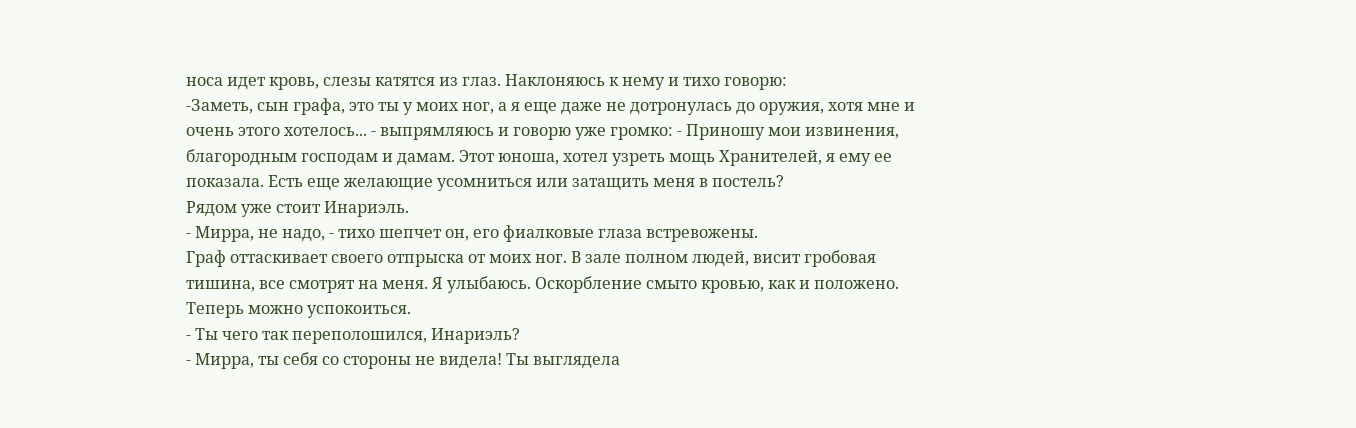носа идет кровь, слезы катятся из глаз. Наклоняюсь к нему и тихо говорю:
-Заметь, сын графа, это ты у моих ног, а я еще даже не дотронулась до оружия, хотя мне и очень этого хотелось... - выпрямляюсь и говорю уже громко: - Приношу мои извинения, благородным господам и дамам. Этот юноша, хотел узреть мощь Хранителей, я ему ее показала. Есть еще желающие усомниться или затащить меня в постель?
Рядом уже стоит Инариэль.
- Мирра, не надо, - тихо шепчет он, его фиалковые глаза встревожены.
Граф оттаскивает своего отпрыска от моих ног. В зале полном людей, висит гробовая тишина, все смотрят на меня. Я улыбаюсь. Оскорбление смыто кровью, как и положено. Теперь можно успокоиться.
- Ты чего так переполошился, Инариэль?
- Мирра, ты себя со стороны не видела! Ты выглядела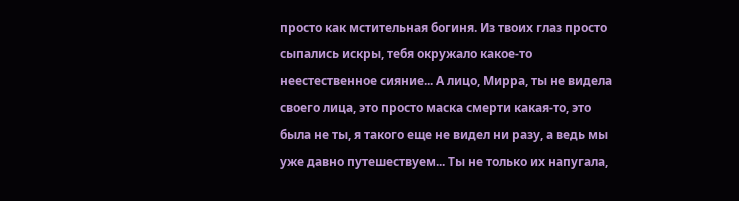просто как мстительная богиня. Из твоих глаз просто сыпались искры, тебя окружало какое-то неестественное сияние... А лицо, Мирра, ты не видела своего лица, это просто маска смерти какая-то, это была не ты, я такого еще не видел ни разу, а ведь мы уже давно путешествуем... Ты не только их напугала,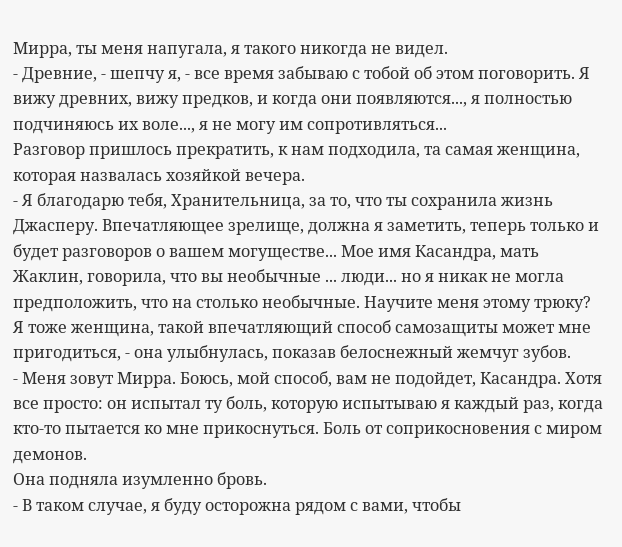Мирра, ты меня напугала, я такого никогда не видел.
- Древние, - шепчу я, - все время забываю с тобой об этом поговорить. Я вижу древних, вижу предков, и когда они появляются..., я полностью подчиняюсь их воле..., я не могу им сопротивляться...
Разговор пришлось прекратить, к нам подходила, та самая женщина, которая назвалась хозяйкой вечера.
- Я благодарю тебя, Хранительница, за то, что ты сохранила жизнь Джасперу. Впечатляющее зрелище, должна я заметить, теперь только и будет разговоров о вашем могуществе... Мое имя Касандра, мать Жаклин, говорила, что вы необычные ... люди... но я никак не могла предположить, что на столько необычные. Научите меня этому трюку? Я тоже женщина, такой впечатляющий способ самозащиты может мне пригодиться, - она улыбнулась, показав белоснежный жемчуг зубов.
- Меня зовут Мирра. Боюсь, мой способ, вам не подойдет, Касандра. Хотя все просто: он испытал ту боль, которую испытываю я каждый раз, когда кто-то пытается ко мне прикоснуться. Боль от соприкосновения с миром демонов.
Она подняла изумленно бровь.
- В таком случае, я буду осторожна рядом с вами, чтобы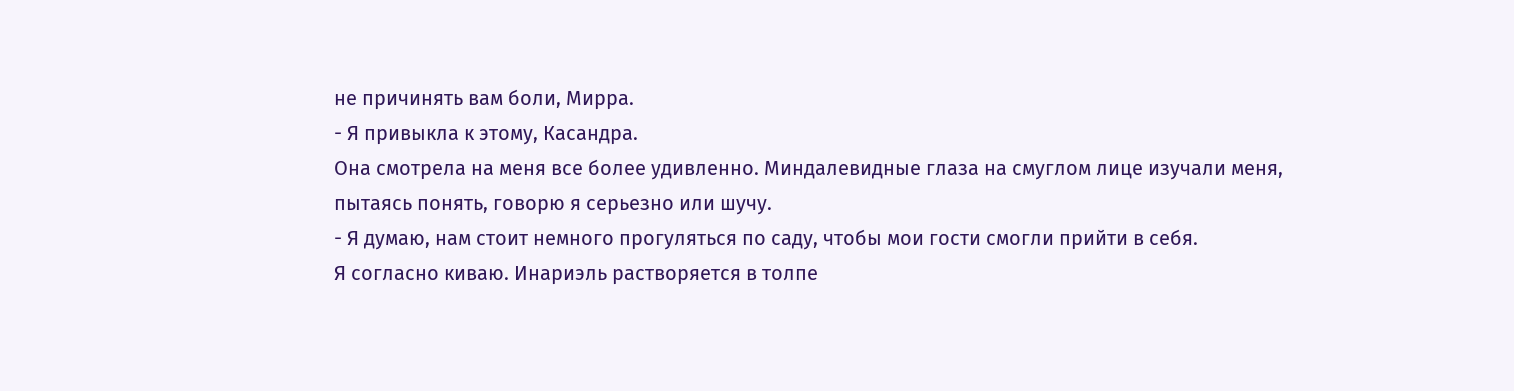не причинять вам боли, Мирра.
- Я привыкла к этому, Касандра.
Она смотрела на меня все более удивленно. Миндалевидные глаза на смуглом лице изучали меня, пытаясь понять, говорю я серьезно или шучу.
- Я думаю, нам стоит немного прогуляться по саду, чтобы мои гости смогли прийти в себя.
Я согласно киваю. Инариэль растворяется в толпе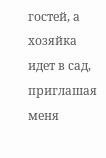гостей, а хозяйка идет в сад, приглашая меня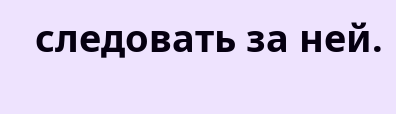следовать за ней.